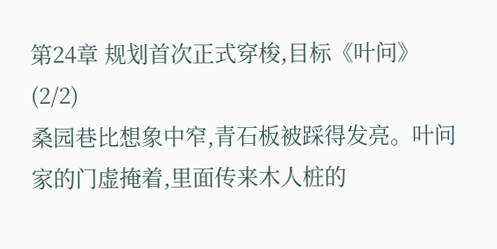第24章 规划首次正式穿梭,目标《叶问》(2/2)
桑园巷比想象中窄,青石板被踩得发亮。叶问家的门虚掩着,里面传来木人桩的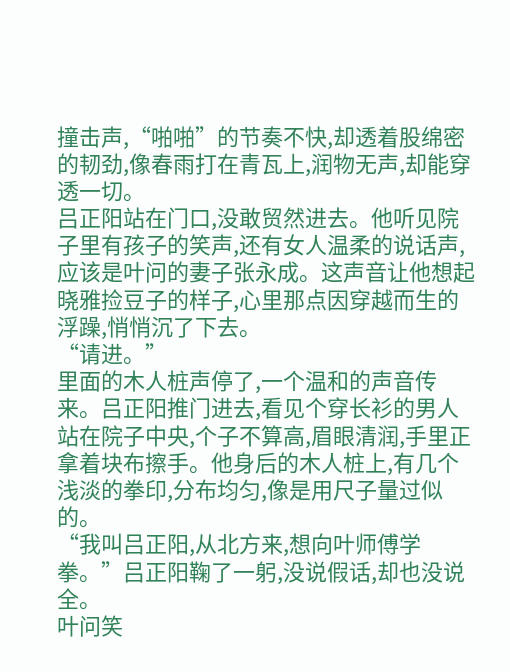撞击声,“啪啪”的节奏不快,却透着股绵密的韧劲,像春雨打在青瓦上,润物无声,却能穿透一切。
吕正阳站在门口,没敢贸然进去。他听见院子里有孩子的笑声,还有女人温柔的说话声,应该是叶问的妻子张永成。这声音让他想起晓雅捡豆子的样子,心里那点因穿越而生的浮躁,悄悄沉了下去。
“请进。”
里面的木人桩声停了,一个温和的声音传来。吕正阳推门进去,看见个穿长衫的男人站在院子中央,个子不算高,眉眼清润,手里正拿着块布擦手。他身后的木人桩上,有几个浅淡的拳印,分布均匀,像是用尺子量过似的。
“我叫吕正阳,从北方来,想向叶师傅学拳。”吕正阳鞠了一躬,没说假话,却也没说全。
叶问笑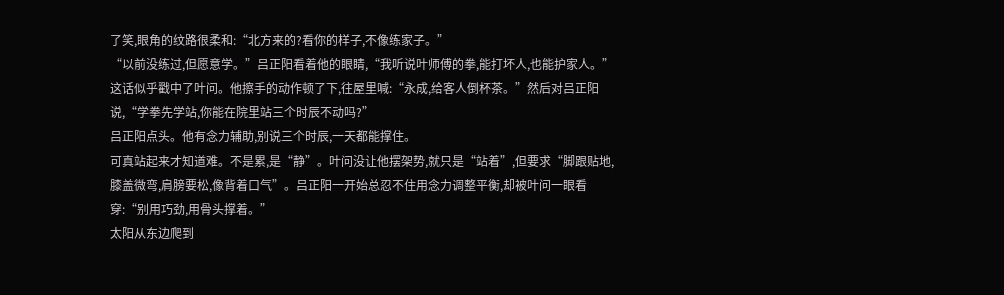了笑,眼角的纹路很柔和:“北方来的?看你的样子,不像练家子。”
“以前没练过,但愿意学。”吕正阳看着他的眼睛,“我听说叶师傅的拳,能打坏人,也能护家人。”
这话似乎戳中了叶问。他擦手的动作顿了下,往屋里喊:“永成,给客人倒杯茶。”然后对吕正阳说,“学拳先学站,你能在院里站三个时辰不动吗?”
吕正阳点头。他有念力辅助,别说三个时辰,一天都能撑住。
可真站起来才知道难。不是累,是“静”。叶问没让他摆架势,就只是“站着”,但要求“脚跟贴地,膝盖微弯,肩膀要松,像背着口气”。吕正阳一开始总忍不住用念力调整平衡,却被叶问一眼看穿:“别用巧劲,用骨头撑着。”
太阳从东边爬到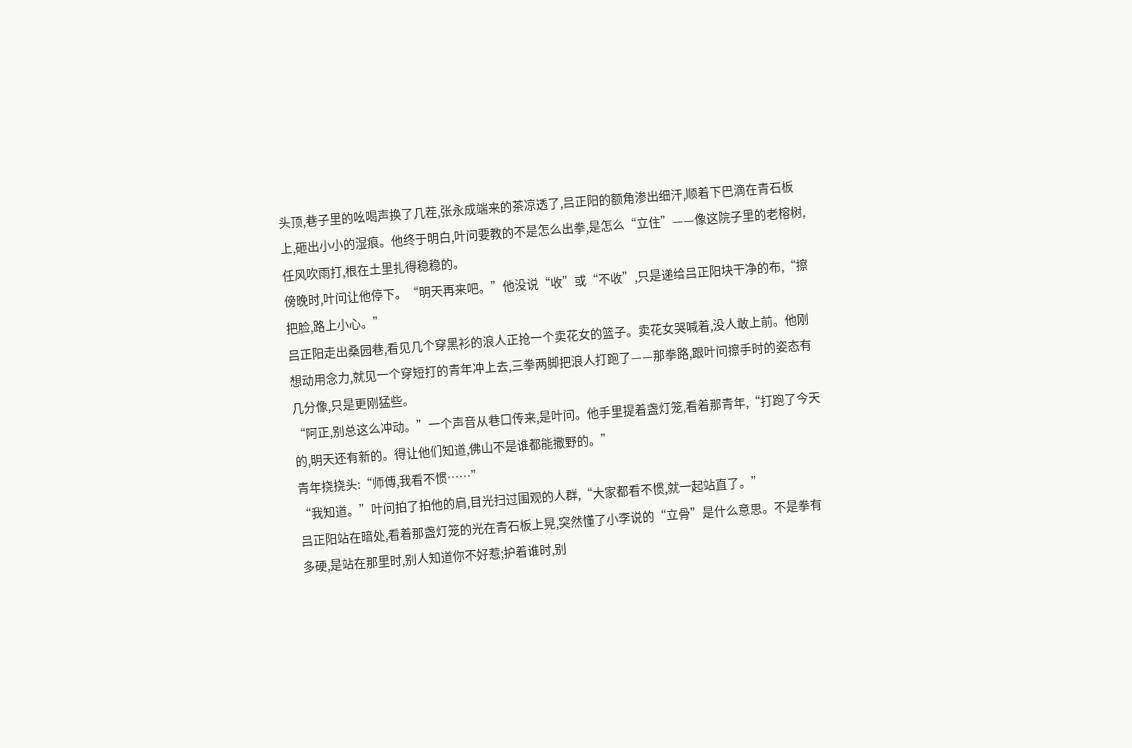头顶,巷子里的吆喝声换了几茬,张永成端来的茶凉透了,吕正阳的额角渗出细汗,顺着下巴滴在青石板上,砸出小小的湿痕。他终于明白,叶问要教的不是怎么出拳,是怎么“立住”——像这院子里的老榕树,任风吹雨打,根在土里扎得稳稳的。
傍晚时,叶问让他停下。“明天再来吧。”他没说“收”或“不收”,只是递给吕正阳块干净的布,“擦把脸,路上小心。”
吕正阳走出桑园巷,看见几个穿黑衫的浪人正抢一个卖花女的篮子。卖花女哭喊着,没人敢上前。他刚想动用念力,就见一个穿短打的青年冲上去,三拳两脚把浪人打跑了——那拳路,跟叶问擦手时的姿态有几分像,只是更刚猛些。
“阿正,别总这么冲动。”一个声音从巷口传来,是叶问。他手里提着盏灯笼,看着那青年,“打跑了今天的,明天还有新的。得让他们知道,佛山不是谁都能撒野的。”
青年挠挠头:“师傅,我看不惯……”
“我知道。”叶问拍了拍他的肩,目光扫过围观的人群,“大家都看不惯,就一起站直了。”
吕正阳站在暗处,看着那盏灯笼的光在青石板上晃,突然懂了小李说的“立骨”是什么意思。不是拳有多硬,是站在那里时,别人知道你不好惹;护着谁时,别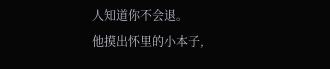人知道你不会退。
他摸出怀里的小本子,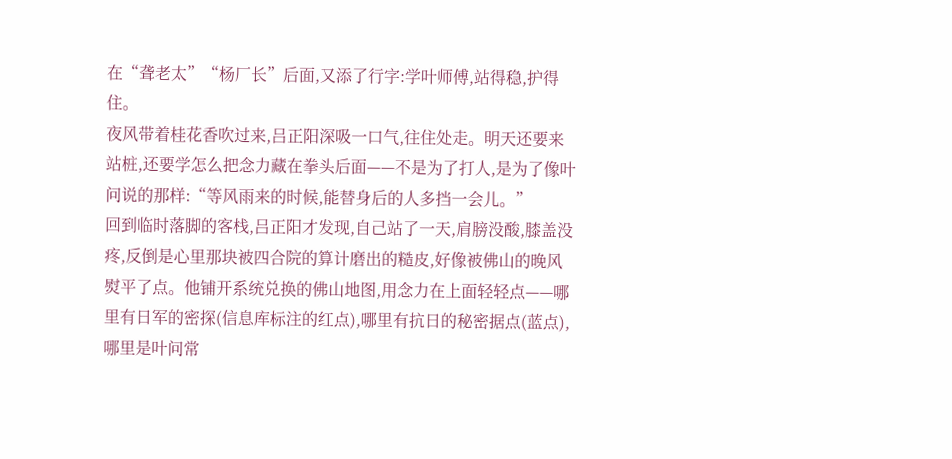在“聋老太”“杨厂长”后面,又添了行字:学叶师傅,站得稳,护得住。
夜风带着桂花香吹过来,吕正阳深吸一口气,往住处走。明天还要来站桩,还要学怎么把念力藏在拳头后面——不是为了打人,是为了像叶问说的那样:“等风雨来的时候,能替身后的人多挡一会儿。”
回到临时落脚的客栈,吕正阳才发现,自己站了一天,肩膀没酸,膝盖没疼,反倒是心里那块被四合院的算计磨出的糙皮,好像被佛山的晚风熨平了点。他铺开系统兑换的佛山地图,用念力在上面轻轻点——哪里有日军的密探(信息库标注的红点),哪里有抗日的秘密据点(蓝点),哪里是叶问常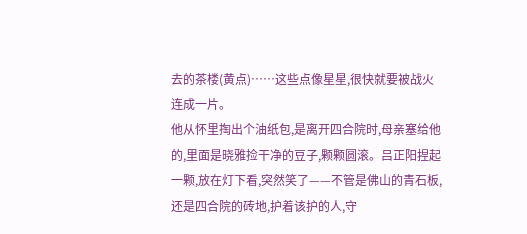去的茶楼(黄点)……这些点像星星,很快就要被战火连成一片。
他从怀里掏出个油纸包,是离开四合院时,母亲塞给他的,里面是晓雅捡干净的豆子,颗颗圆滚。吕正阳捏起一颗,放在灯下看,突然笑了——不管是佛山的青石板,还是四合院的砖地,护着该护的人,守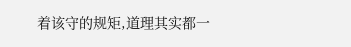着该守的规矩,道理其实都一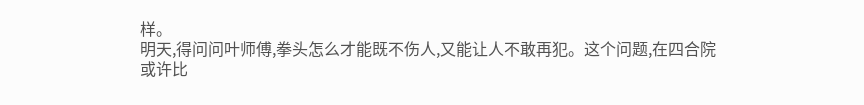样。
明天,得问问叶师傅,拳头怎么才能既不伤人,又能让人不敢再犯。这个问题,在四合院或许比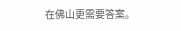在佛山更需要答案。